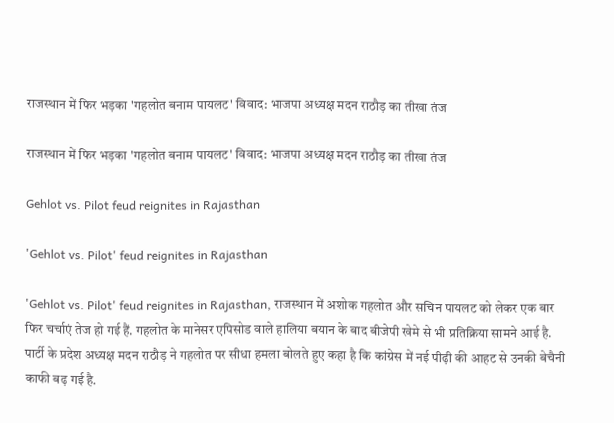राजस्थान में फिर भड़का 'गहलोत बनाम पायलट' विवाद: भाजपा अध्यक्ष मदन राठौड़ का तीखा तंज

राजस्थान में फिर भड़का 'गहलोत बनाम पायलट' विवाद: भाजपा अध्यक्ष मदन राठौड़ का तीखा तंज

Gehlot vs. Pilot feud reignites in Rajasthan

'Gehlot vs. Pilot' feud reignites in Rajasthan

'Gehlot vs. Pilot' feud reignites in Rajasthan, राजस्थान में अशोक गहलोत और सचिन पायलट को लेकर एक बार फिर चर्चाएं तेज हो गई हैं. गहलोत के मानेसर एपिसोड वाले हालिया बयान के बाद बीजेपी खेमे से भी प्रतिक्रिया सामने आई है. पार्टी के प्रदेश अध्यक्ष मदन राठौड़ ने गहलोत पर सीधा हमला बोलते हुए कहा है कि कांग्रेस में नई पीढ़ी की आहट से उनकी बेचैनी काफी बढ़ गई है.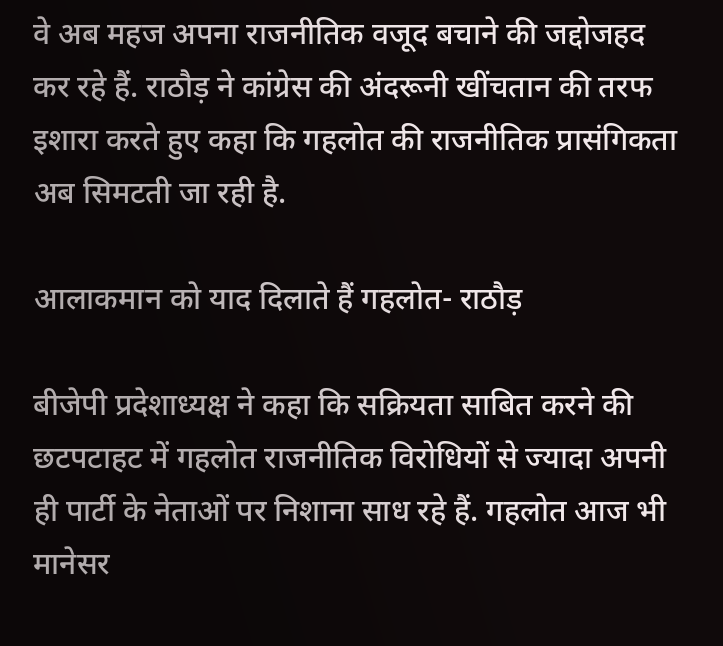वे अब महज अपना राजनीतिक वजूद बचाने की जद्दोजहद कर रहे हैं. राठौड़ ने कांग्रेस की अंदरूनी खींचतान की तरफ इशारा करते हुए कहा कि गहलोत की राजनीतिक प्रासंगिकता अब सिमटती जा रही है.

आलाकमान को याद दिलाते हैं गहलोत- राठौड़

बीजेपी प्रदेशाध्यक्ष ने कहा कि सक्रियता साबित करने की छटपटाहट में गहलोत राजनीतिक विरोधियों से ज्यादा अपनी ही पार्टी के नेताओं पर निशाना साध रहे हैं. गहलोत आज भी मानेसर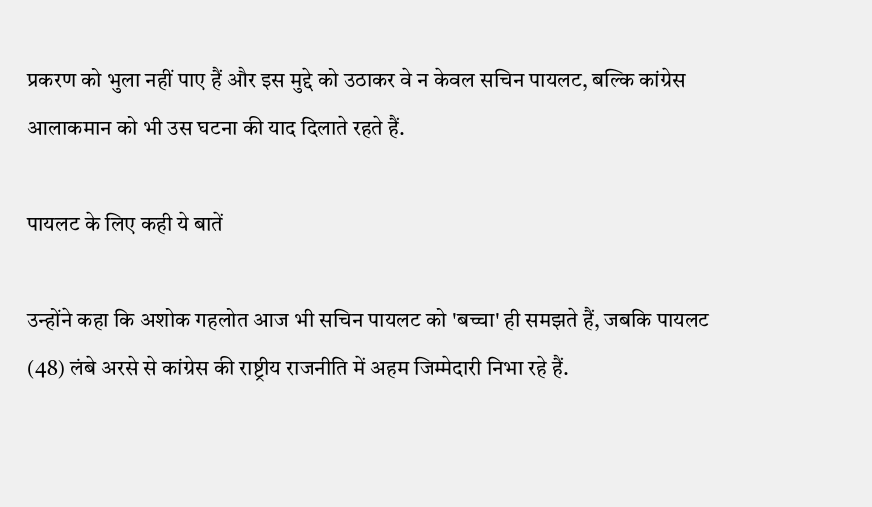प्रकरण को भुला नहीं पाए हैं और इस मुद्दे को उठाकर वे न केवल सचिन पायलट, बल्कि कांग्रेस आलाकमान को भी उस घटना की याद दिलाते रहते हैं.

पायलट के लिए कही ये बातें

उन्होंने कहा कि अशोक गहलोत आज भी सचिन पायलट को 'बच्चा' ही समझते हैं, जबकि पायलट (48) लंबे अरसे से कांग्रेस की राष्ट्रीय राजनीति में अहम जिम्मेदारी निभा रहे हैं.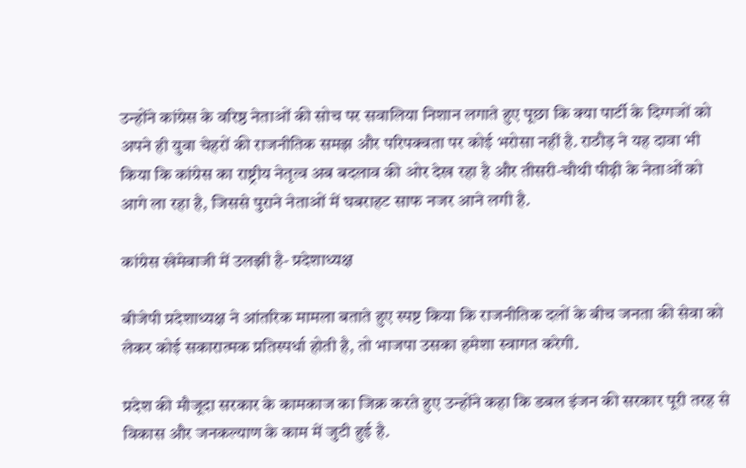उन्होंने कांग्रेस के वरिष्ठ नेताओं की सोच पर सवालिया निशान लगाते हुए पूछा कि क्या पार्टी के दिग्गजों को अपने ही युवा चेहरों की राजनीतिक समझ और परिपक्वता पर कोई भरोसा नहीं है. राठौड़ ने यह दावा भी किया कि कांग्रेस का राष्ट्रीय नेतृत्व अब बदलाव की ओर देख रहा है और तीसरी-चौथी पीढ़ी के नेताओं को आगे ला रहा है, जिससे पुराने नेताओं में घबराहट साफ नजर आने लगी है.

कांग्रेस खेमेबाजी में उलझी है- प्रदेशाध्यक्ष

बीजेपी प्रदेशाध्यक्ष ने आंतरिक मामला बताते हुए स्पष्ट किया कि राजनीतिक दलों के बीच जनता की सेवा को लेकर कोई सकारात्मक प्रतिस्पर्धा होती है, तो भाजपा उसका हमेशा स्वागत करेगी.

प्रदेश की मौजूदा सरकार के कामकाज का जिक्र करते हुए उन्होंने कहा कि डबल इंजन की सरकार पूरी तरह से विकास और जनकल्याण के काम में जुटी हुई है.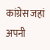कांग्रेस जहां अपनी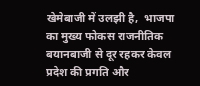खेमेबाजी में उलझी है,  भाजपा का मुख्य फोकस राजनीतिक बयानबाजी से दूर रहकर केवल प्रदेश की प्रगति और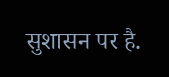सुशासन पर है.